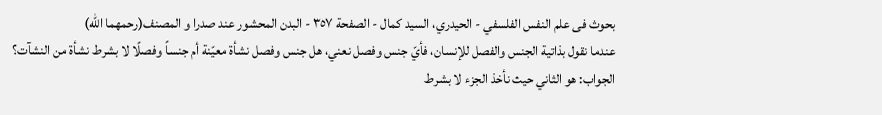بحوث فى علم النفس الفلسفي - الحيدري، السيد كمال - الصفحة ٣٥٧ - البدن المحشور عند صدرا و المصنف(رحمهما الله)
عندما نقول بذاتية الجنس والفصل للإنسان، فأيّ جنس وفصل نعني، هل جنس وفصل نشأة معيّنة أم جنساً وفصلًا لا بشرط نشأة من النشآت؟
الجواب: هو الثاني حيث نأخذ الجزء لا بشرط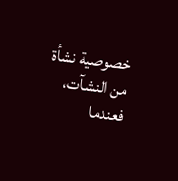خصوصية نشأة من النشآت، فعندما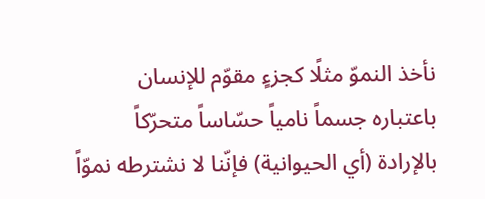نأخذ النموّ مثلًا كجزءٍ مقوّم للإنسان
باعتباره جسماً نامياً حسّاساً متحرّكاً بالإرادة (أي الحيوانية) فإنّنا لا نشترطه نموّاً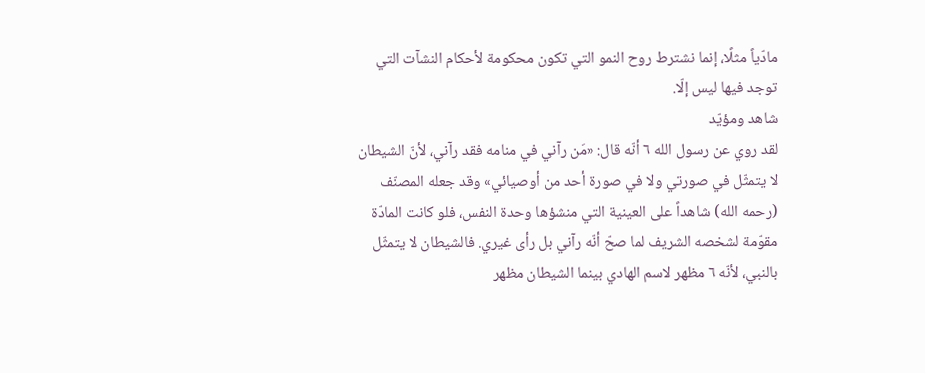مادّياً مثلًا، إنما نشترط روح النمو التي تكون محكومة لأحكام النشآت التي توجد فيها ليس إلّا.
شاهد ومؤيّد
لقد روي عن رسول الله ٦ أنّه قال: «مَن رآني في منامه فقد رآني، لأنّ الشيطان لا يتمثّل في صورتي ولا في صورة أحد من أوصيائي» وقد جعله المصنّف (رحمه الله) شاهداً على العينية التي منشؤها وحدة النفس، فلو كانت المادّة مقوّمة لشخصه الشريف لما صحّ أنّه رآني بل رأى غيري. فالشيطان لا يتمثّل بالنبي، لأنّه ٦ مظهر لاسم الهادي بينما الشيطان مظهر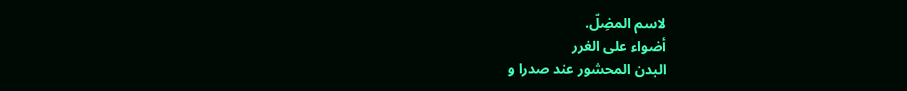لاسم المضِلّ.
أضواء على الغرر
البدن المحشور عند صدرا و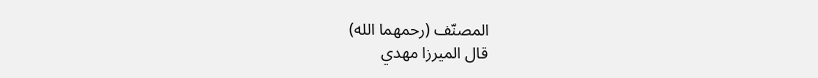المصنّف (رحمهما الله)
قال الميرزا مهدي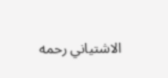الاشتياني رحمه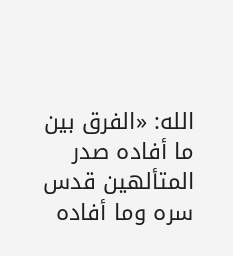الله: «الفرق بين ما أفاده صدر المتألهين قدس
سره وما أفاده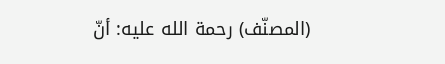(المصنّف) رحمة الله عليه: أنّ